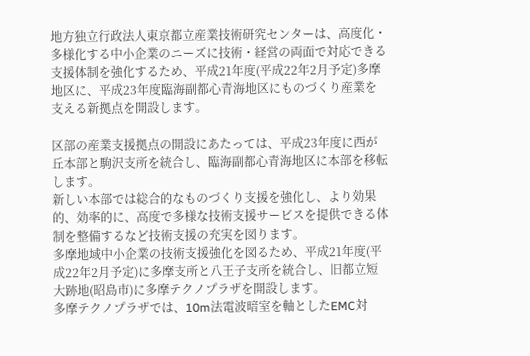地方独立行政法人東京都立産業技術研究センターは、高度化・多様化する中小企業のニーズに技術・経営の両面で対応できる支援体制を強化するため、平成21年度(平成22年2月予定)多摩地区に、平成23年度臨海副都心青海地区にものづくり産業を支える新拠点を開設します。

区部の産業支援拠点の開設にあたっては、平成23年度に西が丘本部と駒沢支所を統合し、臨海副都心青海地区に本部を移転します。
新しい本部では総合的なものづくり支援を強化し、より効果的、効率的に、高度で多様な技術支援サービスを提供できる体制を整備するなど技術支援の充実を図ります。
多摩地域中小企業の技術支援強化を図るため、平成21年度(平成22年2月予定)に多摩支所と八王子支所を統合し、旧都立短大跡地(昭島市)に多摩テクノプラザを開設します。
多摩テクノプラザでは、10m法電波暗室を軸としたEMC対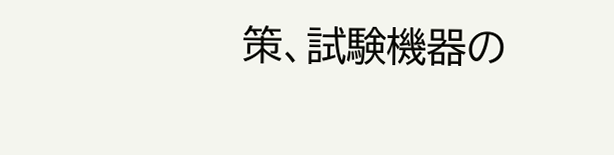策、試験機器の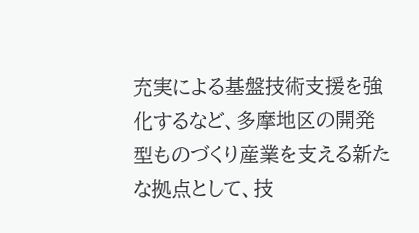充実による基盤技術支援を強化するなど、多摩地区の開発型ものづくり産業を支える新たな拠点として、技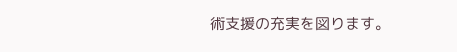術支援の充実を図ります。